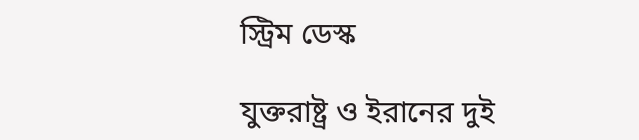স্ট্রিম ডেস্ক

যুক্তরাষ্ট্র ও ইরানের দুই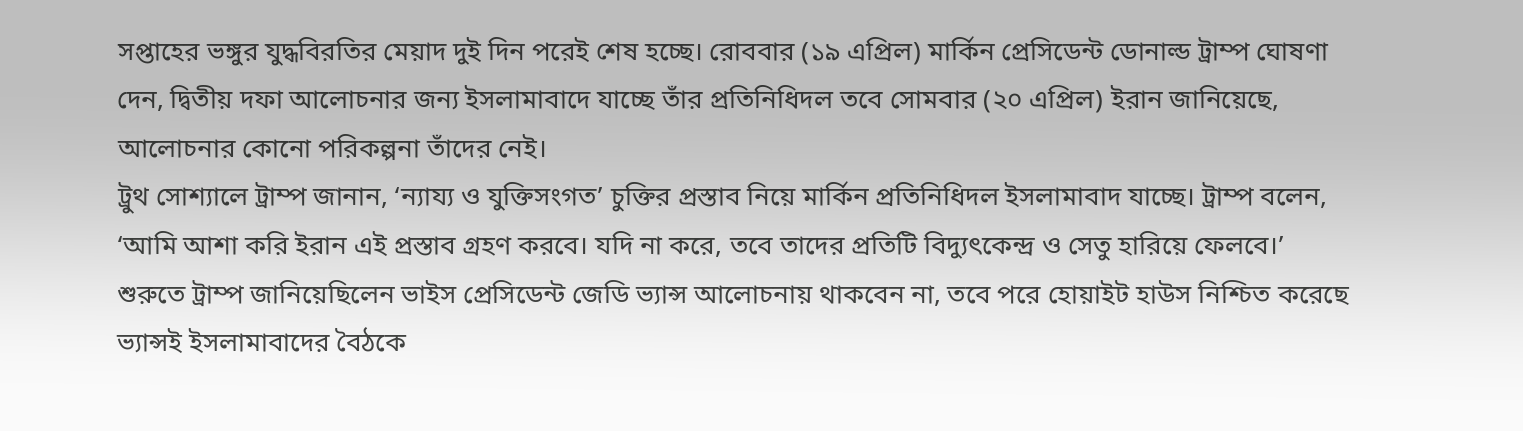সপ্তাহের ভঙ্গুর যুদ্ধবিরতির মেয়াদ দুই দিন পরেই শেষ হচ্ছে। রোববার (১৯ এপ্রিল) মার্কিন প্রেসিডেন্ট ডোনাল্ড ট্রাম্প ঘোষণা দেন, দ্বিতীয় দফা আলোচনার জন্য ইসলামাবাদে যাচ্ছে তাঁর প্রতিনিধিদল তবে সোমবার (২০ এপ্রিল) ইরান জানিয়েছে, আলোচনার কোনো পরিকল্পনা তাঁদের নেই।
ট্রুথ সোশ্যালে ট্রাম্প জানান, ‘ন্যায্য ও যুক্তিসংগত’ চুক্তির প্রস্তাব নিয়ে মার্কিন প্রতিনিধিদল ইসলামাবাদ যাচ্ছে। ট্রাম্প বলেন, ‘আমি আশা করি ইরান এই প্রস্তাব গ্রহণ করবে। যদি না করে, তবে তাদের প্রতিটি বিদ্যুৎকেন্দ্র ও সেতু হারিয়ে ফেলবে।’ শুরুতে ট্রাম্প জানিয়েছিলেন ভাইস প্রেসিডেন্ট জেডি ভ্যান্স আলোচনায় থাকবেন না, তবে পরে হোয়াইট হাউস নিশ্চিত করেছে ভ্যান্সই ইসলামাবাদের বৈঠকে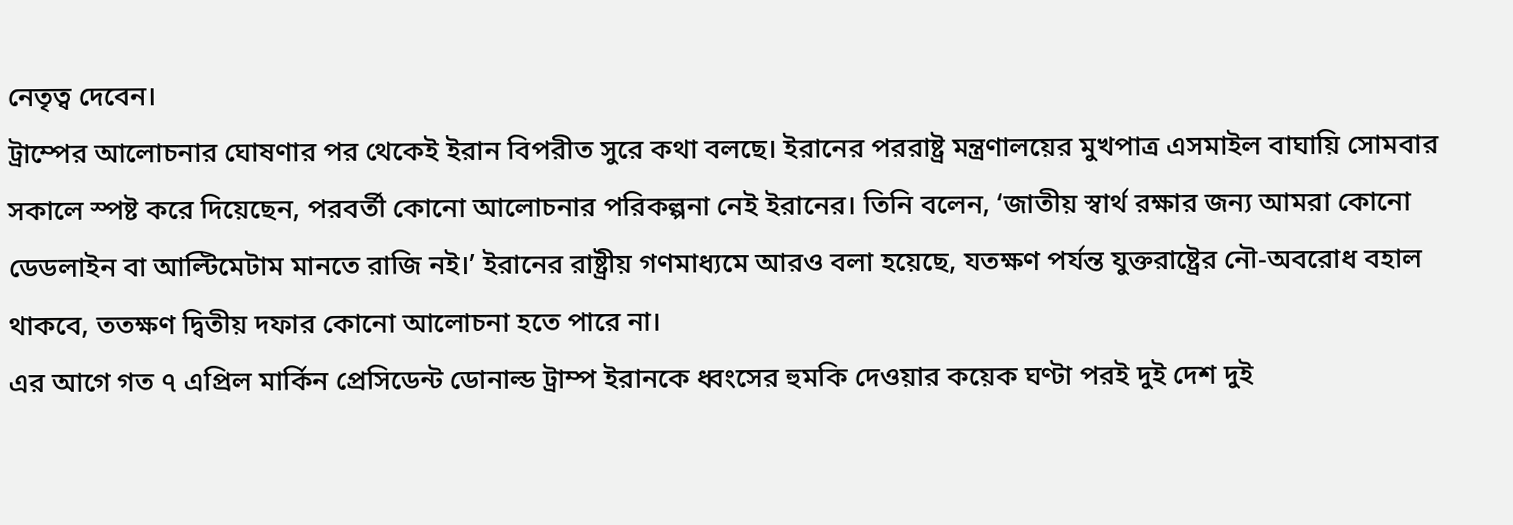নেতৃত্ব দেবেন।
ট্রাম্পের আলোচনার ঘোষণার পর থেকেই ইরান বিপরীত সুরে কথা বলছে। ইরানের পররাষ্ট্র মন্ত্রণালয়ের মুখপাত্র এসমাইল বাঘায়ি সোমবার সকালে স্পষ্ট করে দিয়েছেন, পরবর্তী কোনো আলোচনার পরিকল্পনা নেই ইরানের। তিনি বলেন, ‘জাতীয় স্বার্থ রক্ষার জন্য আমরা কোনো ডেডলাইন বা আল্টিমেটাম মানতে রাজি নই।’ ইরানের রাষ্ট্রীয় গণমাধ্যমে আরও বলা হয়েছে, যতক্ষণ পর্যন্ত যুক্তরাষ্ট্রের নৌ-অবরোধ বহাল থাকবে, ততক্ষণ দ্বিতীয় দফার কোনো আলোচনা হতে পারে না।
এর আগে গত ৭ এপ্রিল মার্কিন প্রেসিডেন্ট ডোনাল্ড ট্রাম্প ইরানকে ধ্বংসের হুমকি দেওয়ার কয়েক ঘণ্টা পরই দুই দেশ দুই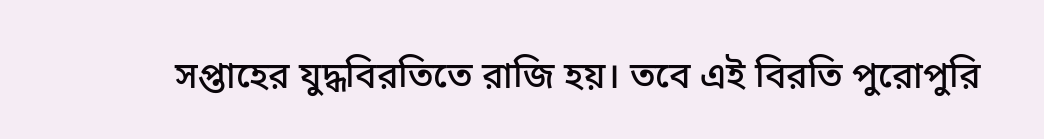সপ্তাহের যুদ্ধবিরতিতে রাজি হয়। তবে এই বিরতি পুরোপুরি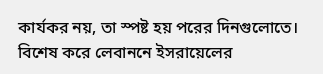কার্যকর নয়, তা স্পষ্ট হয় পরের দিনগুলোতে। বিশেষ করে লেবাননে ইসরায়েলের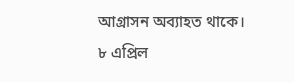আগ্রাসন অব্যাহত থাকে।
৮ এপ্রিল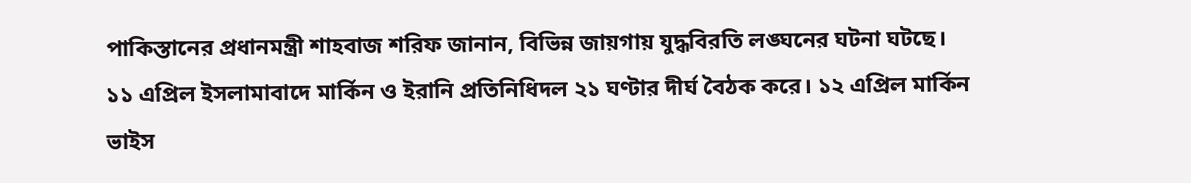পাকিস্তানের প্রধানমন্ত্রী শাহবাজ শরিফ জানান, বিভিন্ন জায়গায় যুদ্ধবিরতি লঙ্ঘনের ঘটনা ঘটছে।
১১ এপ্রিল ইসলামাবাদে মার্কিন ও ইরানি প্রতিনিধিদল ২১ ঘণ্টার দীর্ঘ বৈঠক করে। ১২ এপ্রিল মার্কিন ভাইস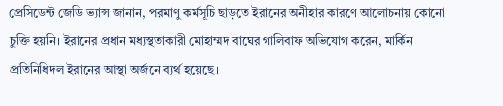প্রেসিডেন্ট জেডি ভ্যান্স জানান, পরমাণু কর্মসূচি ছাড়তে ইরানের অনীহার কারণে আলোচনায় কোনো চুক্তি হয়নি। ইরানের প্রধান মধ্যস্থতাকারী মোহাম্মদ বাঘের গালিবাফ অভিযোগ করেন, মার্কিন প্রতিনিধিদল ইরানের আস্থা অর্জনে ব্যর্থ হয়েছে।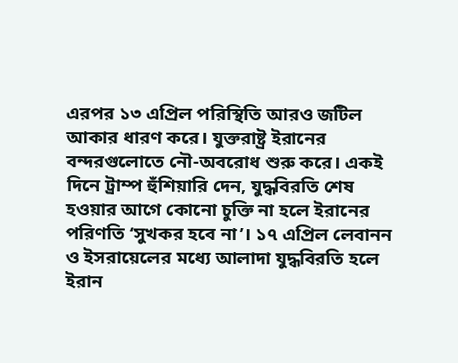এরপর ১৩ এপ্রিল পরিস্থিতি আরও জটিল আকার ধারণ করে। যুক্তরাষ্ট্র ইরানের বন্দরগুলোতে নৌ-অবরোধ শুরু করে। একই দিনে ট্রাম্প হুঁশিয়ারি দেন, যুদ্ধবিরতি শেষ হওয়ার আগে কোনো চুক্তি না হলে ইরানের পরিণতি ‘সুখকর হবে না’। ১৭ এপ্রিল লেবানন ও ইসরায়েলের মধ্যে আলাদা যুদ্ধবিরতি হলে ইরান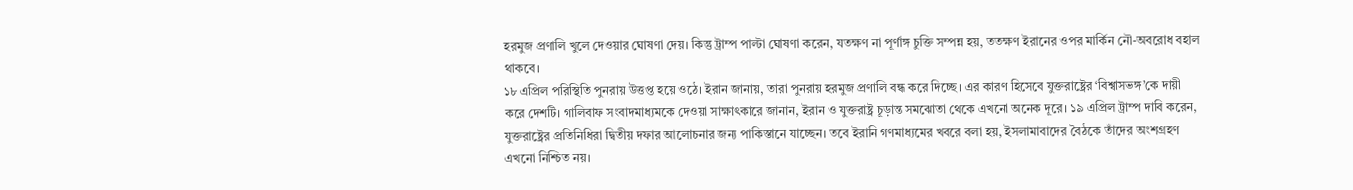হরমুজ প্রণালি খুলে দেওয়ার ঘোষণা দেয়। কিন্তু ট্রাম্প পাল্টা ঘোষণা করেন, যতক্ষণ না পূর্ণাঙ্গ চুক্তি সম্পন্ন হয়, ততক্ষণ ইরানের ওপর মার্কিন নৌ-অবরোধ বহাল থাকবে।
১৮ এপ্রিল পরিস্থিতি পুনরায় উত্তপ্ত হয়ে ওঠে। ইরান জানায়, তারা পুনরায় হরমুজ প্রণালি বন্ধ করে দিচ্ছে। এর কারণ হিসেবে যুক্তরাষ্ট্রের ‘বিশ্বাসভঙ্গ’কে দায়ী করে দেশটি। গালিবাফ সংবাদমাধ্যমকে দেওয়া সাক্ষাৎকারে জানান, ইরান ও যুক্তরাষ্ট্র চূড়ান্ত সমঝোতা থেকে এখনো অনেক দূরে। ১৯ এপ্রিল ট্রাম্প দাবি করেন, যুক্তরাষ্ট্রের প্রতিনিধিরা দ্বিতীয় দফার আলোচনার জন্য পাকিস্তানে যাচ্ছেন। তবে ইরানি গণমাধ্যমের খবরে বলা হয়, ইসলামাবাদের বৈঠকে তাঁদের অংশগ্রহণ এখনো নিশ্চিত নয়।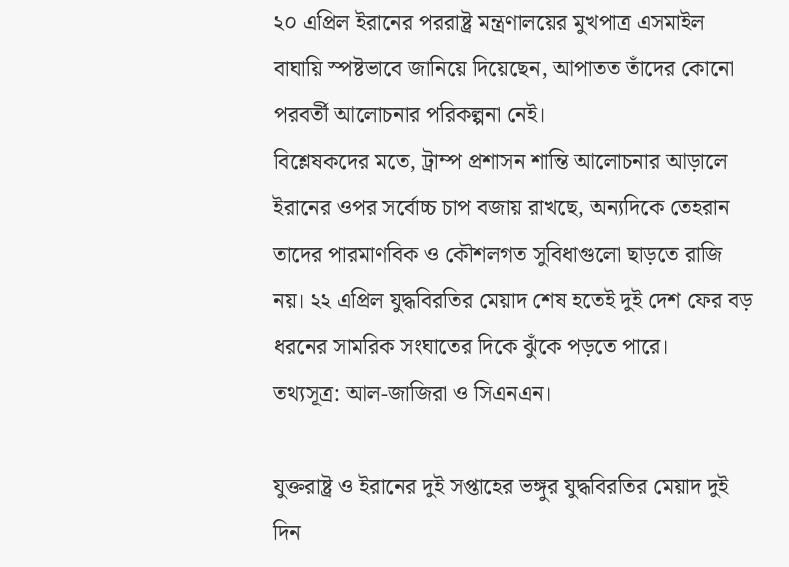২০ এপ্রিল ইরানের পররাষ্ট্র মন্ত্রণালয়ের মুখপাত্র এসমাইল বাঘায়ি স্পষ্টভাবে জানিয়ে দিয়েছেন, আপাতত তাঁদের কোনো পরবর্তী আলোচনার পরিকল্পনা নেই।
বিশ্লেষকদের মতে, ট্রাম্প প্রশাসন শান্তি আলোচনার আড়ালে ইরানের ওপর সর্বোচ্চ চাপ বজায় রাখছে, অন্যদিকে তেহরান তাদের পারমাণবিক ও কৌশলগত সুবিধাগুলো ছাড়তে রাজি নয়। ২২ এপ্রিল যুদ্ধবিরতির মেয়াদ শেষ হতেই দুই দেশ ফের বড় ধরনের সামরিক সংঘাতের দিকে ঝুঁকে পড়তে পারে।
তথ্যসূত্র: আল-জাজিরা ও সিএনএন।

যুক্তরাষ্ট্র ও ইরানের দুই সপ্তাহের ভঙ্গুর যুদ্ধবিরতির মেয়াদ দুই দিন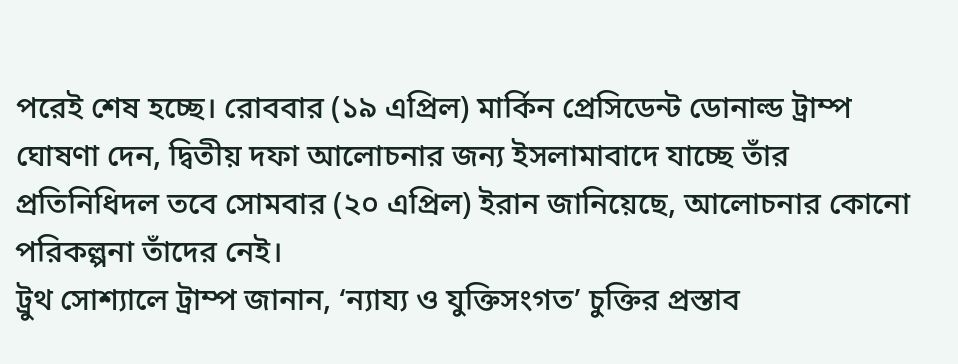পরেই শেষ হচ্ছে। রোববার (১৯ এপ্রিল) মার্কিন প্রেসিডেন্ট ডোনাল্ড ট্রাম্প ঘোষণা দেন, দ্বিতীয় দফা আলোচনার জন্য ইসলামাবাদে যাচ্ছে তাঁর প্রতিনিধিদল তবে সোমবার (২০ এপ্রিল) ইরান জানিয়েছে, আলোচনার কোনো পরিকল্পনা তাঁদের নেই।
ট্রুথ সোশ্যালে ট্রাম্প জানান, ‘ন্যায্য ও যুক্তিসংগত’ চুক্তির প্রস্তাব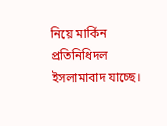নিয়ে মার্কিন প্রতিনিধিদল ইসলামাবাদ যাচ্ছে।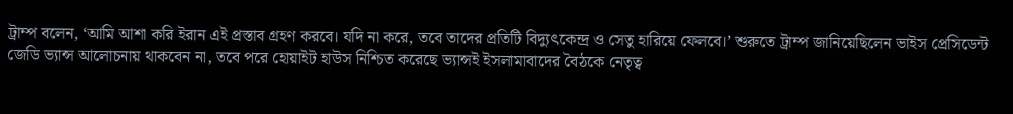ট্রাম্প বলেন, ‘আমি আশা করি ইরান এই প্রস্তাব গ্রহণ করবে। যদি না করে, তবে তাদের প্রতিটি বিদ্যুৎকেন্দ্র ও সেতু হারিয়ে ফেলবে।’ শুরুতে ট্রাম্প জানিয়েছিলেন ভাইস প্রেসিডেন্ট জেডি ভ্যান্স আলোচনায় থাকবেন না, তবে পরে হোয়াইট হাউস নিশ্চিত করেছে ভ্যান্সই ইসলামাবাদের বৈঠকে নেতৃত্ব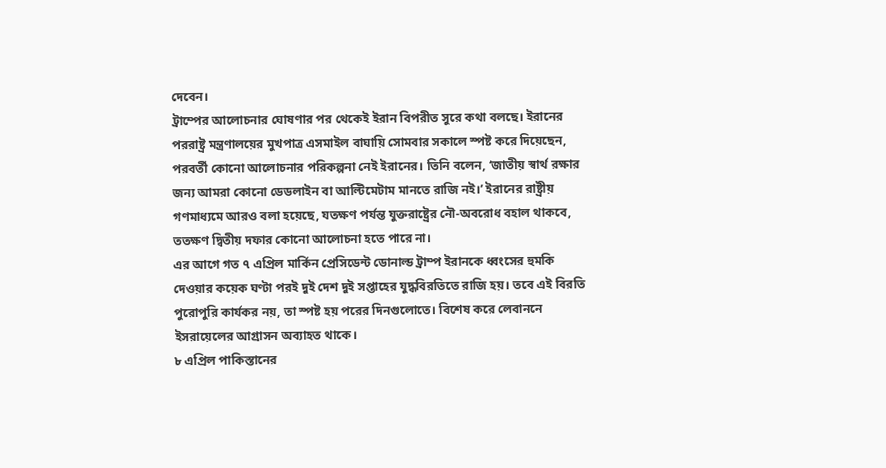দেবেন।
ট্রাম্পের আলোচনার ঘোষণার পর থেকেই ইরান বিপরীত সুরে কথা বলছে। ইরানের পররাষ্ট্র মন্ত্রণালয়ের মুখপাত্র এসমাইল বাঘায়ি সোমবার সকালে স্পষ্ট করে দিয়েছেন, পরবর্তী কোনো আলোচনার পরিকল্পনা নেই ইরানের। তিনি বলেন, ‘জাতীয় স্বার্থ রক্ষার জন্য আমরা কোনো ডেডলাইন বা আল্টিমেটাম মানতে রাজি নই।’ ইরানের রাষ্ট্রীয় গণমাধ্যমে আরও বলা হয়েছে, যতক্ষণ পর্যন্ত যুক্তরাষ্ট্রের নৌ-অবরোধ বহাল থাকবে, ততক্ষণ দ্বিতীয় দফার কোনো আলোচনা হতে পারে না।
এর আগে গত ৭ এপ্রিল মার্কিন প্রেসিডেন্ট ডোনাল্ড ট্রাম্প ইরানকে ধ্বংসের হুমকি দেওয়ার কয়েক ঘণ্টা পরই দুই দেশ দুই সপ্তাহের যুদ্ধবিরতিতে রাজি হয়। তবে এই বিরতি পুরোপুরি কার্যকর নয়, তা স্পষ্ট হয় পরের দিনগুলোতে। বিশেষ করে লেবাননে ইসরায়েলের আগ্রাসন অব্যাহত থাকে।
৮ এপ্রিল পাকিস্তানের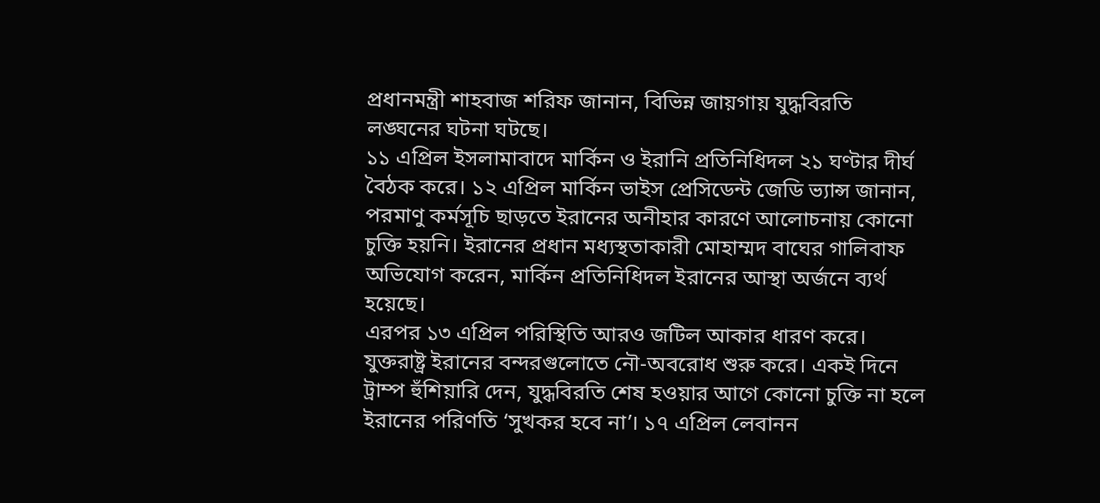প্রধানমন্ত্রী শাহবাজ শরিফ জানান, বিভিন্ন জায়গায় যুদ্ধবিরতি লঙ্ঘনের ঘটনা ঘটছে।
১১ এপ্রিল ইসলামাবাদে মার্কিন ও ইরানি প্রতিনিধিদল ২১ ঘণ্টার দীর্ঘ বৈঠক করে। ১২ এপ্রিল মার্কিন ভাইস প্রেসিডেন্ট জেডি ভ্যান্স জানান, পরমাণু কর্মসূচি ছাড়তে ইরানের অনীহার কারণে আলোচনায় কোনো চুক্তি হয়নি। ইরানের প্রধান মধ্যস্থতাকারী মোহাম্মদ বাঘের গালিবাফ অভিযোগ করেন, মার্কিন প্রতিনিধিদল ইরানের আস্থা অর্জনে ব্যর্থ হয়েছে।
এরপর ১৩ এপ্রিল পরিস্থিতি আরও জটিল আকার ধারণ করে। যুক্তরাষ্ট্র ইরানের বন্দরগুলোতে নৌ-অবরোধ শুরু করে। একই দিনে ট্রাম্প হুঁশিয়ারি দেন, যুদ্ধবিরতি শেষ হওয়ার আগে কোনো চুক্তি না হলে ইরানের পরিণতি ‘সুখকর হবে না’। ১৭ এপ্রিল লেবানন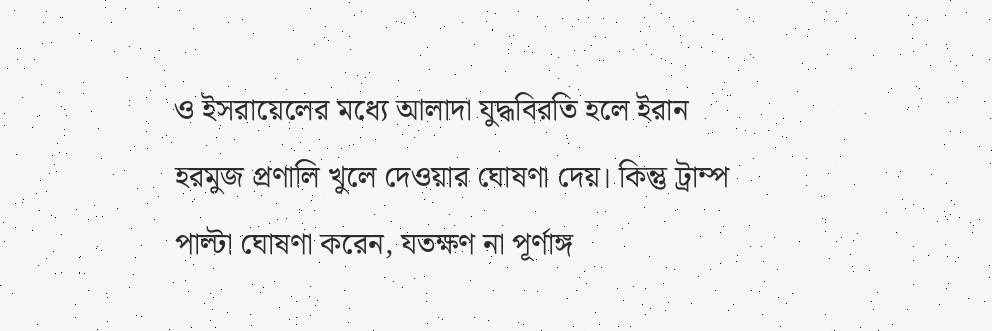ও ইসরায়েলের মধ্যে আলাদা যুদ্ধবিরতি হলে ইরান হরমুজ প্রণালি খুলে দেওয়ার ঘোষণা দেয়। কিন্তু ট্রাম্প পাল্টা ঘোষণা করেন, যতক্ষণ না পূর্ণাঙ্গ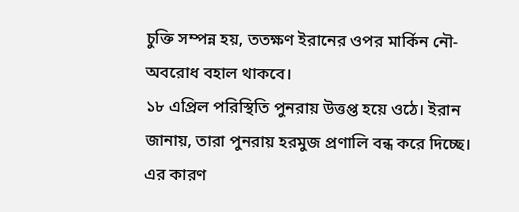চুক্তি সম্পন্ন হয়, ততক্ষণ ইরানের ওপর মার্কিন নৌ-অবরোধ বহাল থাকবে।
১৮ এপ্রিল পরিস্থিতি পুনরায় উত্তপ্ত হয়ে ওঠে। ইরান জানায়, তারা পুনরায় হরমুজ প্রণালি বন্ধ করে দিচ্ছে। এর কারণ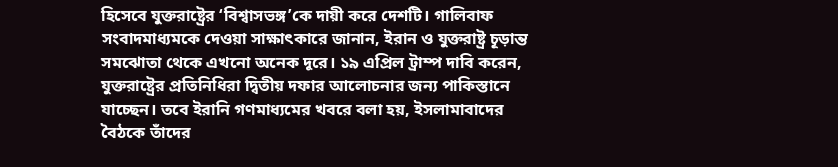হিসেবে যুক্তরাষ্ট্রের ‘বিশ্বাসভঙ্গ’কে দায়ী করে দেশটি। গালিবাফ সংবাদমাধ্যমকে দেওয়া সাক্ষাৎকারে জানান, ইরান ও যুক্তরাষ্ট্র চূড়ান্ত সমঝোতা থেকে এখনো অনেক দূরে। ১৯ এপ্রিল ট্রাম্প দাবি করেন, যুক্তরাষ্ট্রের প্রতিনিধিরা দ্বিতীয় দফার আলোচনার জন্য পাকিস্তানে যাচ্ছেন। তবে ইরানি গণমাধ্যমের খবরে বলা হয়, ইসলামাবাদের বৈঠকে তাঁদের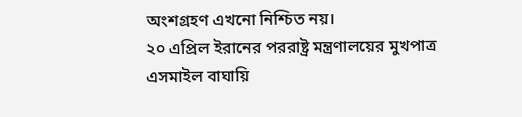অংশগ্রহণ এখনো নিশ্চিত নয়।
২০ এপ্রিল ইরানের পররাষ্ট্র মন্ত্রণালয়ের মুখপাত্র এসমাইল বাঘায়ি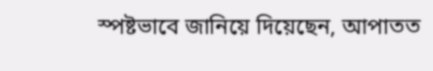স্পষ্টভাবে জানিয়ে দিয়েছেন, আপাতত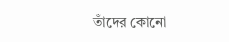তাঁদের কোনো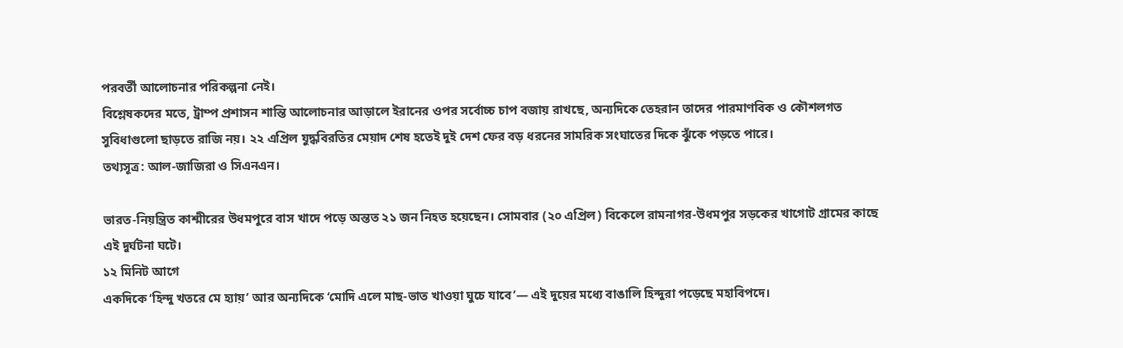পরবর্তী আলোচনার পরিকল্পনা নেই।
বিশ্লেষকদের মতে, ট্রাম্প প্রশাসন শান্তি আলোচনার আড়ালে ইরানের ওপর সর্বোচ্চ চাপ বজায় রাখছে, অন্যদিকে তেহরান তাদের পারমাণবিক ও কৌশলগত সুবিধাগুলো ছাড়তে রাজি নয়। ২২ এপ্রিল যুদ্ধবিরতির মেয়াদ শেষ হতেই দুই দেশ ফের বড় ধরনের সামরিক সংঘাতের দিকে ঝুঁকে পড়তে পারে।
তথ্যসূত্র: আল-জাজিরা ও সিএনএন।

ভারত-নিয়ন্ত্রিত কাশ্মীরের উধমপুরে বাস খাদে পড়ে অন্তত ২১ জন নিহত হয়েছেন। সোমবার (২০ এপ্রিল) বিকেলে রামনাগর-উধমপুর সড়কের খাগোট গ্রামের কাছে এই দুর্ঘটনা ঘটে।
১২ মিনিট আগে
একদিকে ‘হিন্দু খতরে মে হ্যায়’ আর অন্যদিকে ‘মোদি এলে মাছ-ভাত খাওয়া ঘুচে যাবে’— এই দুয়ের মধ্যে বাঙালি হিন্দুরা পড়েছে মহাবিপদে।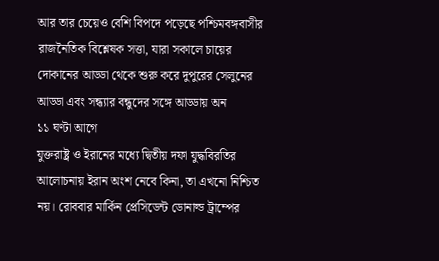আর তার চেয়েও বেশি বিপদে পড়েছে পশ্চিমবঙ্গবাসীর রাজনৈতিক বিশ্লেষক সত্তা, যারা সকালে চায়ের দোকানের আড্ডা থেকে শুরু করে দুপুরের সেলুনের আড্ডা এবং সন্ধ্যার বন্ধুদের সঙ্গে আড্ডায় অন
১১ ঘণ্টা আগে
যুক্তরাষ্ট্র ও ইরানের মধ্যে দ্বিতীয় দফা যুদ্ধবিরতির আলোচনায় ইরান অংশ নেবে কিনা, তা এখনো নিশ্চিত নয়। রোববার মার্কিন প্রেসিডেন্ট ডোনাল্ড ট্রাম্পের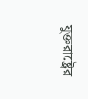যুক্তরাষ্ট্রের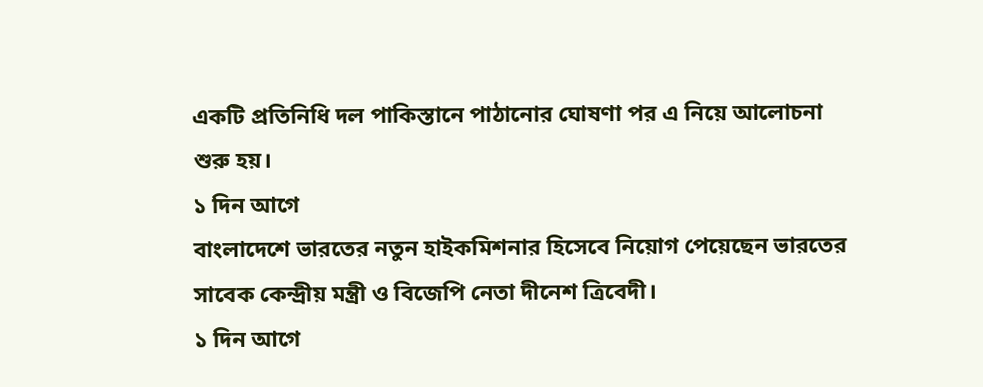একটি প্রতিনিধি দল পাকিস্তানে পাঠানোর ঘোষণা পর এ নিয়ে আলোচনা শুরু হয়।
১ দিন আগে
বাংলাদেশে ভারতের নতুন হাইকমিশনার হিসেবে নিয়োগ পেয়েছেন ভারতের সাবেক কেন্দ্রীয় মন্ত্রী ও বিজেপি নেতা দীনেশ ত্রিবেদী।
১ দিন আগে